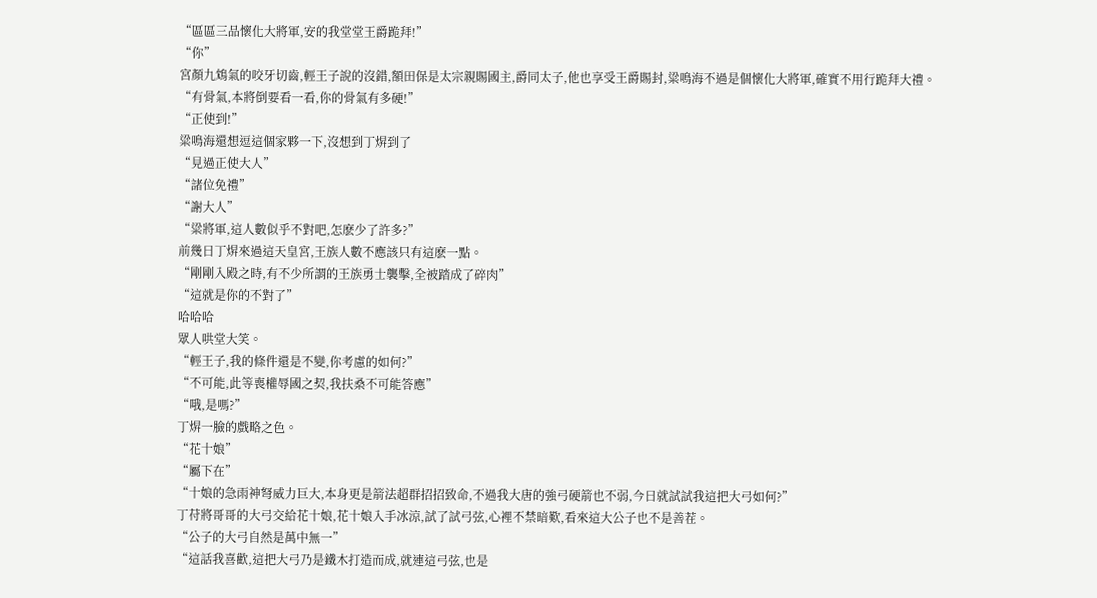“區區三品懷化大將軍,安的我堂堂王爵跪拜!”
“你”
宮顏九鴆氣的咬牙切齒,輕王子說的沒錯,額田保是太宗親賜國主,爵同太子,他也享受王爵賜封,粱鳴海不過是個懷化大將軍,確實不用行跪拜大禮。
“有骨氣,本將倒要看一看,你的骨氣有多硬!”
“正使到!”
粱鳴海還想逗這個家夥一下,沒想到丁焺到了
“見過正使大人”
“諸位免禮”
“謝大人”
“粱將軍,這人數似乎不對吧,怎麽少了許多?”
前幾日丁焺來過這天皇宮,王族人數不應該只有這麽一點。
“剛剛入殿之時,有不少所謂的王族勇士襲擊,全被踏成了碎肉”
“這就是你的不對了”
哈哈哈
眾人哄堂大笑。
“輕王子,我的條件還是不變,你考慮的如何?”
“不可能,此等喪權辱國之契,我扶桑不可能答應”
“哦,是嗎?”
丁焺一臉的戲略之色。
“花十娘”
“屬下在”
“十娘的急雨神弩威力巨大,本身更是箭法超群招招致命,不過我大唐的強弓硬箭也不弱,今日就試試我這把大弓如何?”
丁苻將哥哥的大弓交給花十娘,花十娘入手冰涼,試了試弓弦,心裡不禁暗歎,看來這大公子也不是善茬。
“公子的大弓自然是萬中無一”
“這話我喜歡,這把大弓乃是鐵木打造而成,就連這弓弦,也是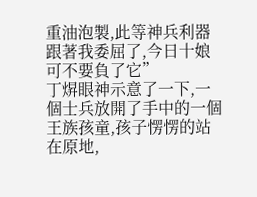重油泡製,此等神兵利器跟著我委屈了,今日十娘可不要負了它”
丁焺眼神示意了一下,一個士兵放開了手中的一個王族孩童,孩子愣愣的站在原地,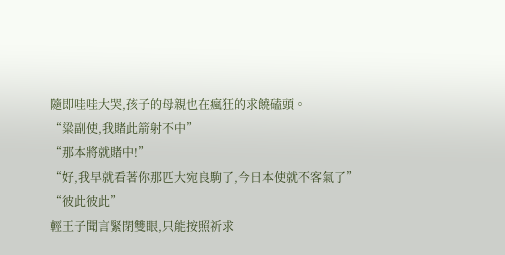隨即哇哇大哭,孩子的母親也在瘋狂的求饒磕頭。
“粱副使,我賭此箭射不中”
“那本將就賭中!”
“好,我早就看著你那匹大宛良駒了,今日本使就不客氣了”
“彼此彼此”
輕王子聞言緊閉雙眼,只能按照祈求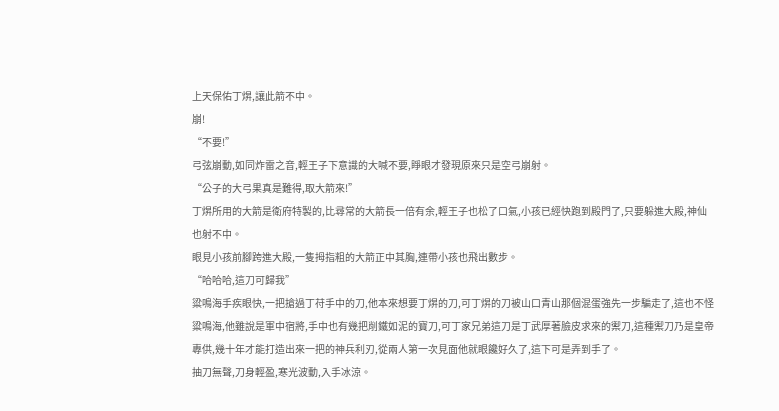上天保佑丁焺,讓此箭不中。
崩!
“不要!”
弓弦崩動,如同炸雷之音,輕王子下意識的大喊不要,睜眼才發現原來只是空弓崩射。
“公子的大弓果真是難得,取大箭來!”
丁焺所用的大箭是衛府特製的,比尋常的大箭長一倍有余,輕王子也松了口氣,小孩已經快跑到殿門了,只要躲進大殿,神仙也射不中。
眼見小孩前腳跨進大殿,一隻拇指粗的大箭正中其胸,連帶小孩也飛出數步。
“哈哈哈,這刀可歸我”
粱鳴海手疾眼快,一把搶過丁苻手中的刀,他本來想要丁焺的刀,可丁焺的刀被山口青山那個混蛋強先一步騙走了,這也不怪粱鳴海,他雖說是軍中宿將,手中也有幾把削鐵如泥的寶刀,可丁家兄弟這刀是丁武厚著臉皮求來的禦刀,這種禦刀乃是皇帝專供,幾十年才能打造出來一把的神兵利刃,從兩人第一次見面他就眼饞好久了,這下可是弄到手了。
抽刀無聲,刀身輕盈,寒光波動,入手冰涼。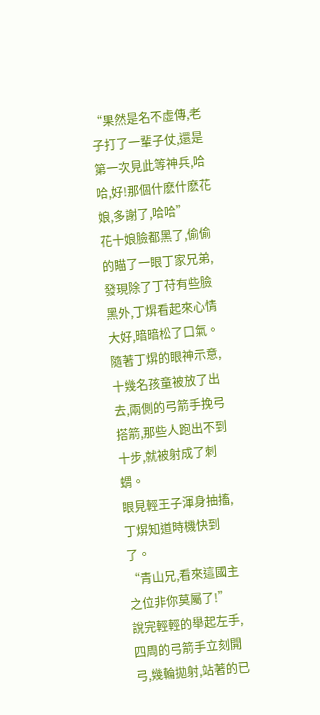“果然是名不虛傳,老子打了一輩子仗,還是第一次見此等神兵,哈哈,好!那個什麽什麽花娘,多謝了,哈哈”
花十娘臉都黑了,偷偷的瞄了一眼丁家兄弟,發現除了丁苻有些臉黑外,丁焺看起來心情大好,暗暗松了口氣。
隨著丁焺的眼神示意,十幾名孩童被放了出去,兩側的弓箭手挽弓搭箭,那些人跑出不到十步,就被射成了刺蝟。
眼見輕王子渾身抽搐,丁焺知道時機快到了。
“青山兄,看來這國主之位非你莫屬了!”
說完輕輕的舉起左手,四周的弓箭手立刻開弓,幾輪拋射,站著的已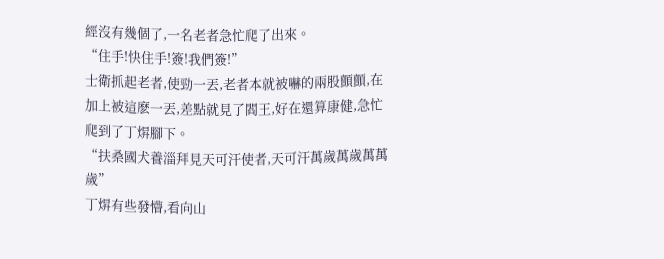經沒有幾個了,一名老者急忙爬了出來。
“住手!快住手!簽!我們簽!”
士衛抓起老者,使勁一丟,老者本就被嚇的兩股顫顫,在加上被這麽一丟,差點就見了閻王,好在還算康健,急忙爬到了丁焺腳下。
“扶桑國犬養淄拜見天可汗使者,天可汗萬歲萬歲萬萬歲”
丁焺有些發懵,看向山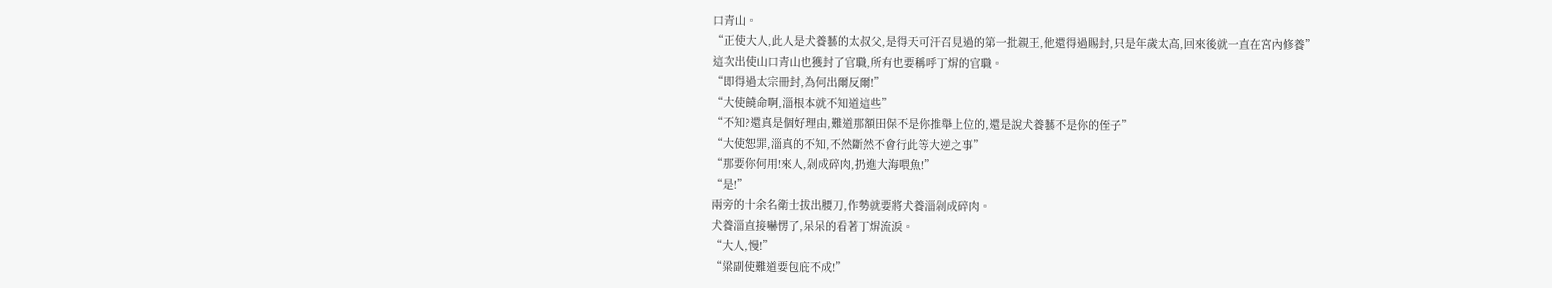口青山。
“正使大人,此人是犬養藝的太叔父,是得天可汗召見過的第一批親王,他還得過賜封,只是年歲太高,回來後就一直在宮內修養”
這次出使山口青山也獲封了官職,所有也要稱呼丁焺的官職。
“即得過太宗冊封,為何出爾反爾!”
“大使饒命啊,淄根本就不知道這些”
“不知?還真是個好理由,難道那額田保不是你推舉上位的,還是說犬養藝不是你的侄子”
“大使恕罪,淄真的不知,不然斷然不會行此等大逆之事”
“那要你何用!來人,剁成碎肉,扔進大海喂魚!”
“是!”
兩旁的十余名衛士拔出腰刀,作勢就要將犬養淄剁成碎肉。
犬養淄直接嚇愣了,呆呆的看著丁焺流淚。
“大人,慢!”
“粱副使難道要包庇不成!”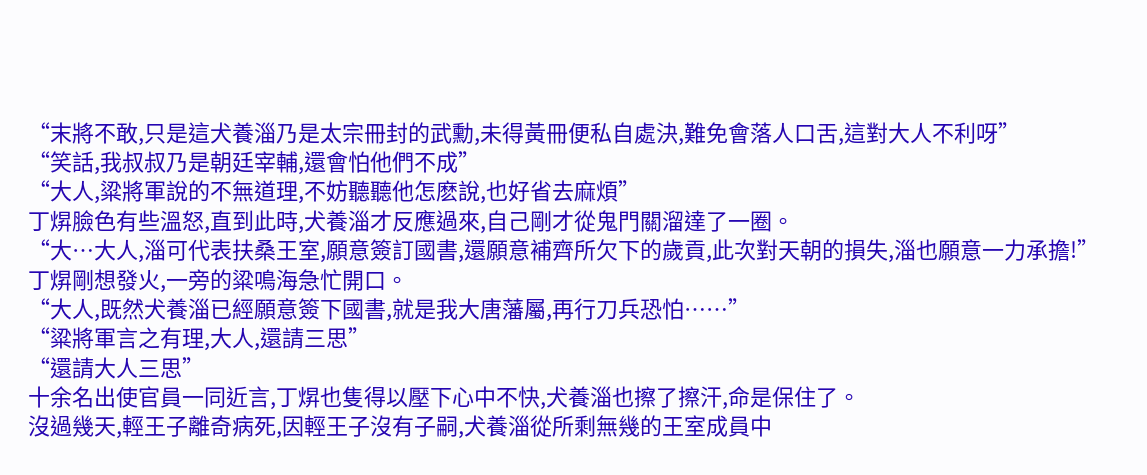“末將不敢,只是這犬養淄乃是太宗冊封的武勳,未得黃冊便私自處決,難免會落人口舌,這對大人不利呀”
“笑話,我叔叔乃是朝廷宰輔,還會怕他們不成”
“大人,粱將軍說的不無道理,不妨聽聽他怎麽說,也好省去麻煩”
丁焺臉色有些溫怒,直到此時,犬養淄才反應過來,自己剛才從鬼門關溜達了一圈。
“大…大人,淄可代表扶桑王室,願意簽訂國書,還願意補齊所欠下的歲貢,此次對天朝的損失,淄也願意一力承擔!”
丁焺剛想發火,一旁的粱鳴海急忙開口。
“大人,既然犬養淄已經願意簽下國書,就是我大唐藩屬,再行刀兵恐怕……”
“粱將軍言之有理,大人,還請三思”
“還請大人三思”
十余名出使官員一同近言,丁焺也隻得以壓下心中不快,犬養淄也擦了擦汗,命是保住了。
沒過幾天,輕王子離奇病死,因輕王子沒有子嗣,犬養淄從所剩無幾的王室成員中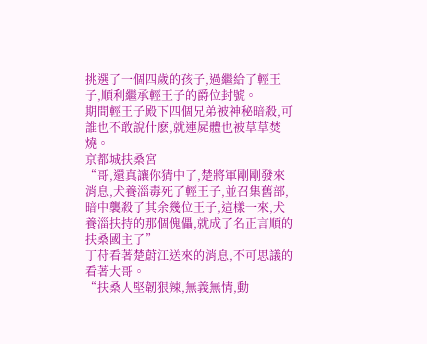挑選了一個四歲的孩子,過繼給了輕王子,順利繼承輕王子的爵位封號。
期間輕王子殿下四個兄弟被神秘暗殺,可誰也不敢說什麽,就連屍體也被草草焚燒。
京都城扶桑宮
“哥,還真讓你猜中了,楚將軍剛剛發來消息,犬養淄毒死了輕王子,並召集舊部,暗中襲殺了其余幾位王子,這樣一來,犬養淄扶持的那個傀儡,就成了名正言順的扶桑國主了”
丁苻看著楚蔚江送來的消息,不可思議的看著大哥。
“扶桑人堅韌狠辣,無義無情,動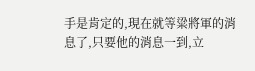手是肯定的,現在就等粱將軍的消息了,只要他的消息一到,立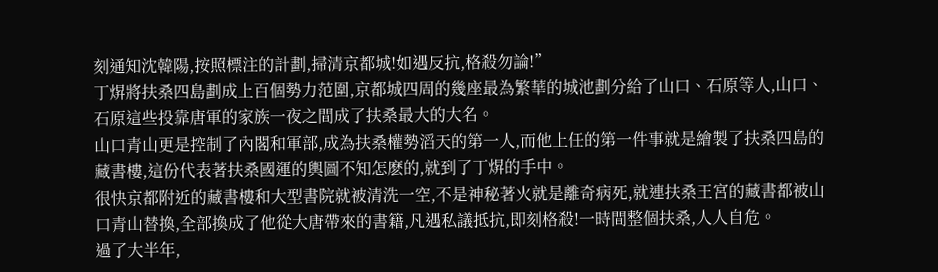刻通知沈韓陽,按照標注的計劃,掃清京都城!如遇反抗,格殺勿論!”
丁焺將扶桑四島劃成上百個勢力范圍,京都城四周的幾座最為繁華的城池劃分給了山口、石原等人,山口、石原這些投靠唐軍的家族一夜之間成了扶桑最大的大名。
山口青山更是控制了內閣和軍部,成為扶桑權勢滔天的第一人,而他上任的第一件事就是繪製了扶桑四島的藏書樓,這份代表著扶桑國運的輿圖不知怎麽的,就到了丁焺的手中。
很快京都附近的藏書樓和大型書院就被清洗一空,不是神秘著火就是離奇病死,就連扶桑王宮的藏書都被山口青山替換,全部換成了他從大唐帶來的書籍,凡遇私議抵抗,即刻格殺!一時間整個扶桑,人人自危。
過了大半年,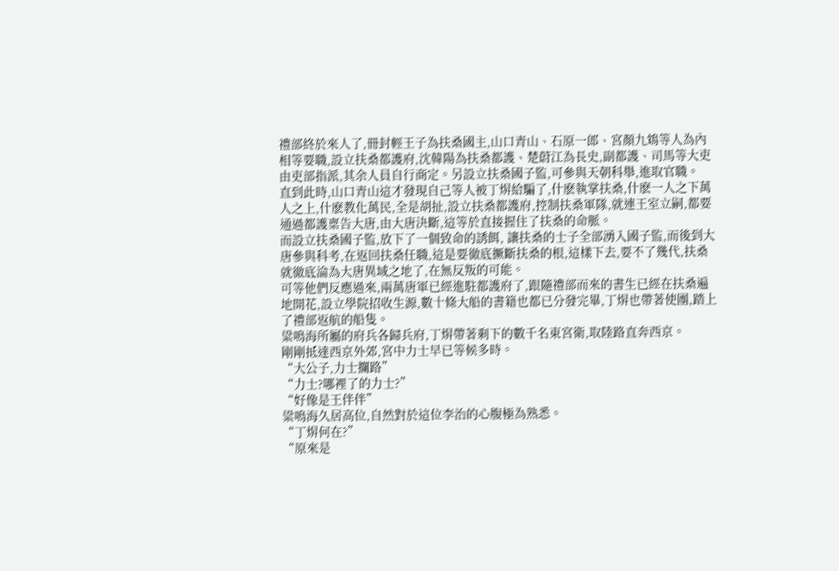禮部終於來人了,冊封輕王子為扶桑國主,山口青山、石原一郎、宮顏九鴆等人為內相等要職,設立扶桑都護府,沈韓陽為扶桑都護、楚蔚江為長史,副都護、司馬等大吏由吏部指派,其余人員自行商定。另設立扶桑國子監,可參與天朝科舉,進取官職。
直到此時,山口青山這才發現自己等人被丁焺給騙了,什麽執掌扶桑,什麽一人之下萬人之上,什麽教化萬民,全是胡扯,設立扶桑都護府,控制扶桑軍隊,就連王室立嗣,都要通過都護稟告大唐,由大唐決斷,這等於直接握住了扶桑的命脈。
而設立扶桑國子監,放下了一個致命的誘餌, 讓扶桑的士子全部湧入國子監,而後到大唐參與科考,在返回扶桑任職,這是要徹底撅斷扶桑的根,這樣下去,要不了幾代,扶桑就徹底淪為大唐異域之地了,在無反叛的可能。
可等他們反應過來,兩萬唐軍已經進駐都護府了,跟隨禮部而來的書生已經在扶桑遍地開花,設立學院招收生源,數十條大船的書籍也都已分發完畢,丁焺也帶著使團,踏上了禮部返航的船隻。
粱鳴海所屬的府兵各歸兵府,丁焺帶著剩下的數千名東宮衛,取陸路直奔西京。
剛剛抵達西京外郊,宮中力士早已等候多時。
“大公子,力士攔路”
“力士?哪裡了的力士?”
“好像是王伴伴”
粱鳴海久居高位,自然對於這位李治的心腹極為熟悉。
“丁焺何在?”
“原來是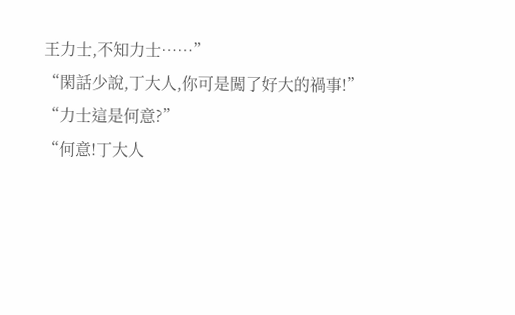王力士,不知力士……”
“閑話少說,丁大人,你可是闖了好大的禍事!”
“力士這是何意?”
“何意!丁大人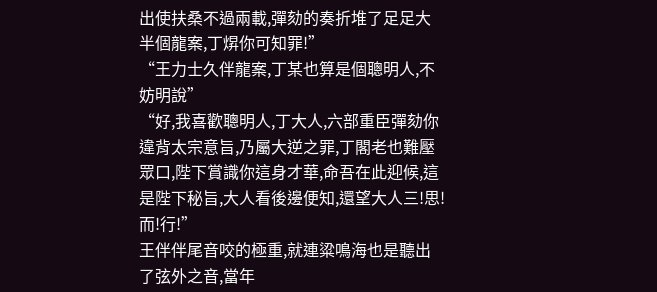出使扶桑不過兩載,彈劾的奏折堆了足足大半個龍案,丁焺你可知罪!”
“王力士久伴龍案,丁某也算是個聰明人,不妨明說”
“好,我喜歡聰明人,丁大人,六部重臣彈劾你違背太宗意旨,乃屬大逆之罪,丁閣老也難壓眾口,陛下賞識你這身才華,命吾在此迎候,這是陛下秘旨,大人看後邊便知,還望大人三!思!而!行!”
王伴伴尾音咬的極重,就連粱鳴海也是聽出了弦外之音,當年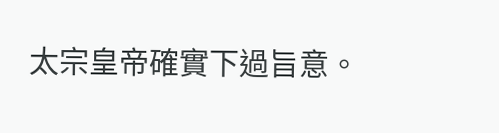太宗皇帝確實下過旨意。